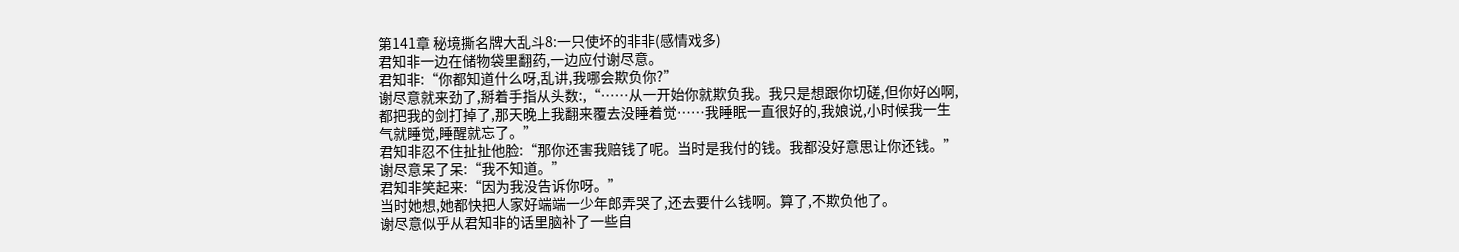第141章 秘境撕名牌大乱斗8:一只使坏的非非(感情戏多)
君知非一边在储物袋里翻药,一边应付谢尽意。
君知非:“你都知道什么呀,乱讲,我哪会欺负你?”
谢尽意就来劲了,掰着手指从头数:,“……从一开始你就欺负我。我只是想跟你切磋,但你好凶啊,都把我的剑打掉了,那天晚上我翻来覆去没睡着觉……我睡眠一直很好的,我娘说,小时候我一生气就睡觉,睡醒就忘了。”
君知非忍不住扯扯他脸:“那你还害我赔钱了呢。当时是我付的钱。我都没好意思让你还钱。”
谢尽意呆了呆:“我不知道。”
君知非笑起来:“因为我没告诉你呀。”
当时她想,她都快把人家好端端一少年郎弄哭了,还去要什么钱啊。算了,不欺负他了。
谢尽意似乎从君知非的话里脑补了一些自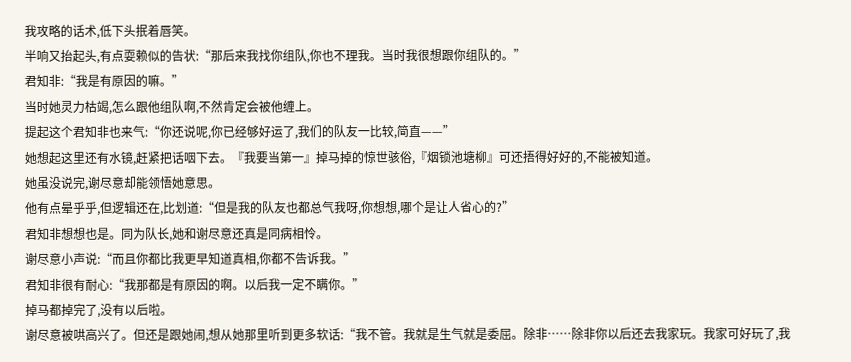我攻略的话术,低下头抿着唇笑。
半响又抬起头,有点耍赖似的告状:“那后来我找你组队,你也不理我。当时我很想跟你组队的。”
君知非:“我是有原因的嘛。”
当时她灵力枯竭,怎么跟他组队啊,不然肯定会被他缠上。
提起这个君知非也来气:“你还说呢,你已经够好运了,我们的队友一比较,简直——”
她想起这里还有水镜,赶紧把话咽下去。『我要当第一』掉马掉的惊世骇俗,『烟锁池塘柳』可还捂得好好的,不能被知道。
她虽没说完,谢尽意却能领悟她意思。
他有点晕乎乎,但逻辑还在,比划道:“但是我的队友也都总气我呀,你想想,哪个是让人省心的?”
君知非想想也是。同为队长,她和谢尽意还真是同病相怜。
谢尽意小声说:“而且你都比我更早知道真相,你都不告诉我。”
君知非很有耐心:“我那都是有原因的啊。以后我一定不瞒你。”
掉马都掉完了,没有以后啦。
谢尽意被哄高兴了。但还是跟她闹,想从她那里听到更多软话:“我不管。我就是生气就是委屈。除非……除非你以后还去我家玩。我家可好玩了,我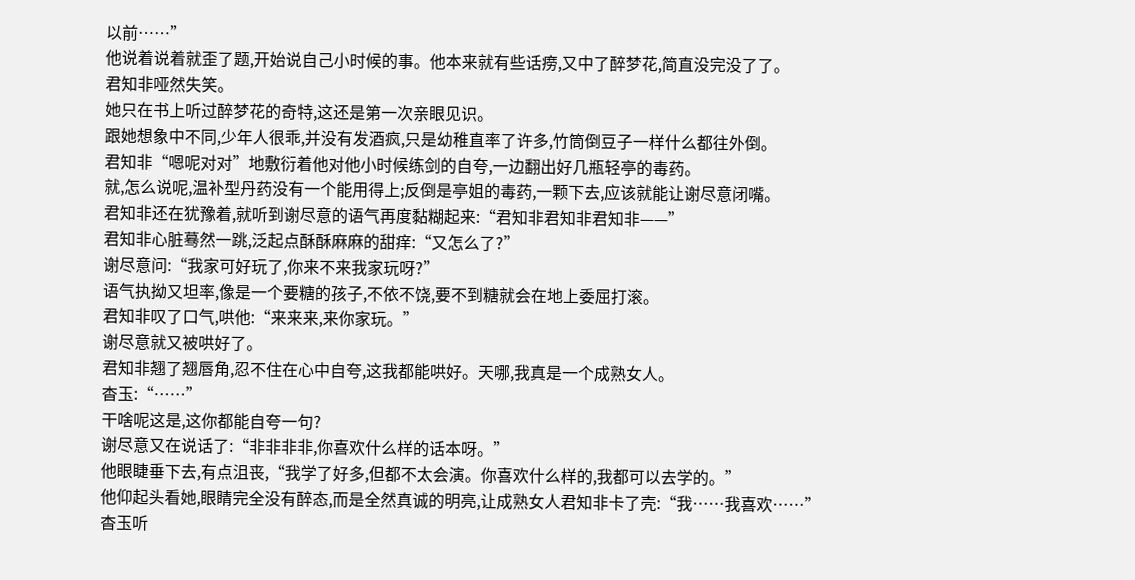以前……”
他说着说着就歪了题,开始说自己小时候的事。他本来就有些话痨,又中了醉梦花,简直没完没了了。
君知非哑然失笑。
她只在书上听过醉梦花的奇特,这还是第一次亲眼见识。
跟她想象中不同,少年人很乖,并没有发酒疯,只是幼稚直率了许多,竹筒倒豆子一样什么都往外倒。
君知非“嗯呢对对”地敷衍着他对他小时候练剑的自夸,一边翻出好几瓶轻亭的毒药。
就,怎么说呢,温补型丹药没有一个能用得上;反倒是亭姐的毒药,一颗下去,应该就能让谢尽意闭嘴。
君知非还在犹豫着,就听到谢尽意的语气再度黏糊起来:“君知非君知非君知非——”
君知非心脏蓦然一跳,泛起点酥酥麻麻的甜痒:“又怎么了?”
谢尽意问:“我家可好玩了,你来不来我家玩呀?”
语气执拗又坦率,像是一个要糖的孩子,不依不饶,要不到糖就会在地上委屈打滚。
君知非叹了口气,哄他:“来来来,来你家玩。”
谢尽意就又被哄好了。
君知非翘了翘唇角,忍不住在心中自夸,这我都能哄好。天哪,我真是一个成熟女人。
杳玉:“……”
干啥呢这是,这你都能自夸一句?
谢尽意又在说话了:“非非非非,你喜欢什么样的话本呀。”
他眼睫垂下去,有点沮丧,“我学了好多,但都不太会演。你喜欢什么样的,我都可以去学的。”
他仰起头看她,眼睛完全没有醉态,而是全然真诚的明亮,让成熟女人君知非卡了壳:“我……我喜欢……”
杳玉听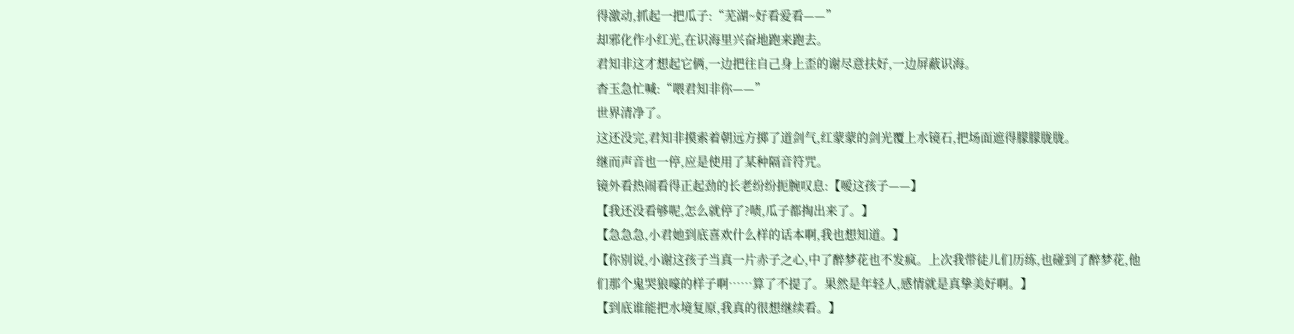得激动,抓起一把瓜子:“芜湖~好看爱看——”
却邪化作小红光,在识海里兴奋地跑来跑去。
君知非这才想起它俩,一边把往自己身上歪的谢尽意扶好,一边屏蔽识海。
杳玉急忙喊:“喂君知非你——”
世界清净了。
这还没完,君知非摸索着朝远方掷了道剑气,红蒙蒙的剑光覆上水镜石,把场面遮得朦朦胧胧。
继而声音也一停,应是使用了某种隔音符咒。
镜外看热闹看得正起劲的长老纷纷扼腕叹息:【嗳这孩子——】
【我还没看够呢,怎么就停了?啧,瓜子都掏出来了。】
【急急急,小君她到底喜欢什么样的话本啊,我也想知道。】
【你别说,小谢这孩子当真一片赤子之心,中了醉梦花也不发疯。上次我带徒儿们历练,也碰到了醉梦花,他们那个鬼哭狼嚎的样子啊……算了不提了。果然是年轻人,感情就是真挚美好啊。】
【到底谁能把水境复原,我真的很想继续看。】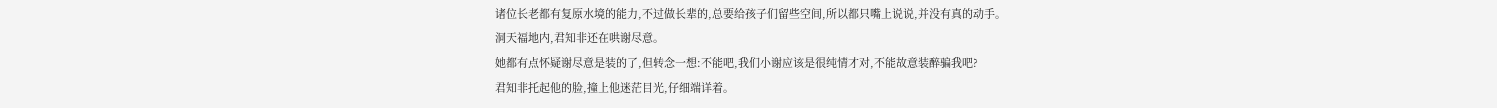诸位长老都有复原水境的能力,不过做长辈的,总要给孩子们留些空间,所以都只嘴上说说,并没有真的动手。
洞天福地内,君知非还在哄谢尽意。
她都有点怀疑谢尽意是装的了,但转念一想:不能吧,我们小谢应该是很纯情才对,不能故意装醉骗我吧?
君知非托起他的脸,撞上他迷茫目光,仔细端详着。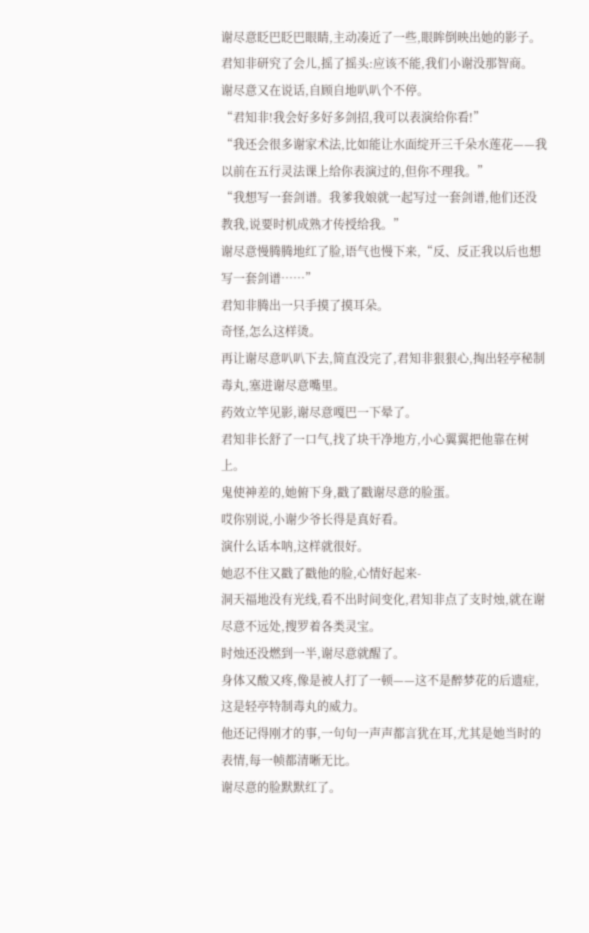谢尽意眨巴眨巴眼睛,主动凑近了一些,眼眸倒映出她的影子。
君知非研究了会儿,摇了摇头:应该不能,我们小谢没那智商。
谢尽意又在说话,自顾自地叭叭个不停。
“君知非!我会好多好多剑招,我可以表演给你看!”
“我还会很多谢家术法,比如能让水面绽开三千朵水莲花——我以前在五行灵法课上给你表演过的,但你不理我。”
“我想写一套剑谱。我爹我娘就一起写过一套剑谱,他们还没教我,说要时机成熟才传授给我。”
谢尽意慢腾腾地红了脸,语气也慢下来,“反、反正我以后也想写一套剑谱……”
君知非腾出一只手摸了摸耳朵。
奇怪,怎么这样烫。
再让谢尽意叭叭下去,简直没完了,君知非狠狠心,掏出轻亭秘制毒丸,塞进谢尽意嘴里。
药效立竿见影,谢尽意嘎巴一下晕了。
君知非长舒了一口气,找了块干净地方,小心翼翼把他靠在树上。
鬼使神差的,她俯下身,戳了戳谢尽意的脸蛋。
哎你别说,小谢少爷长得是真好看。
演什么话本呐,这样就很好。
她忍不住又戳了戳他的脸,心情好起来-
洞天福地没有光线,看不出时间变化,君知非点了支时烛,就在谢尽意不远处,搜罗着各类灵宝。
时烛还没燃到一半,谢尽意就醒了。
身体又酸又疼,像是被人打了一顿——这不是醉梦花的后遗症,这是轻亭特制毒丸的威力。
他还记得刚才的事,一句句一声声都言犹在耳,尤其是她当时的表情,每一帧都清晰无比。
谢尽意的脸默默红了。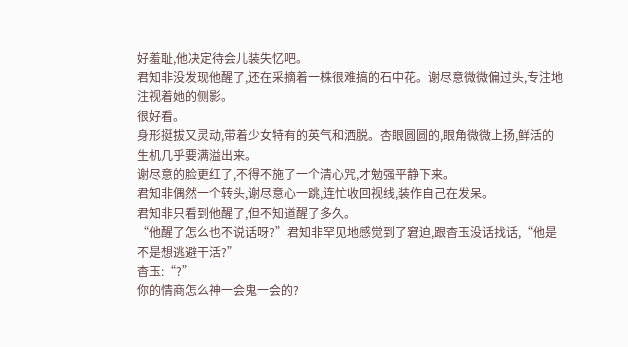好羞耻,他决定待会儿装失忆吧。
君知非没发现他醒了,还在采摘着一株很难搞的石中花。谢尽意微微偏过头,专注地注视着她的侧影。
很好看。
身形挺拔又灵动,带着少女特有的英气和洒脱。杏眼圆圆的,眼角微微上扬,鲜活的生机几乎要满溢出来。
谢尽意的脸更红了,不得不施了一个清心咒,才勉强平静下来。
君知非偶然一个转头,谢尽意心一跳,连忙收回视线,装作自己在发呆。
君知非只看到他醒了,但不知道醒了多久。
“他醒了怎么也不说话呀?”君知非罕见地感觉到了窘迫,跟杳玉没话找话,“他是不是想逃避干活?”
杳玉:“?”
你的情商怎么神一会鬼一会的?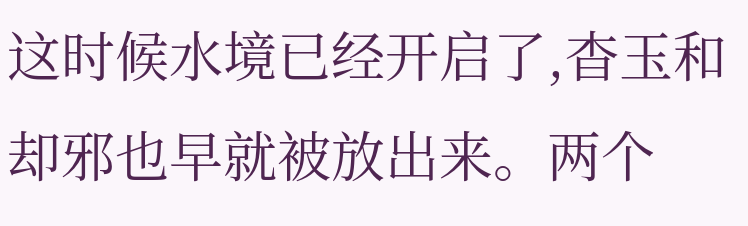这时候水境已经开启了,杳玉和却邪也早就被放出来。两个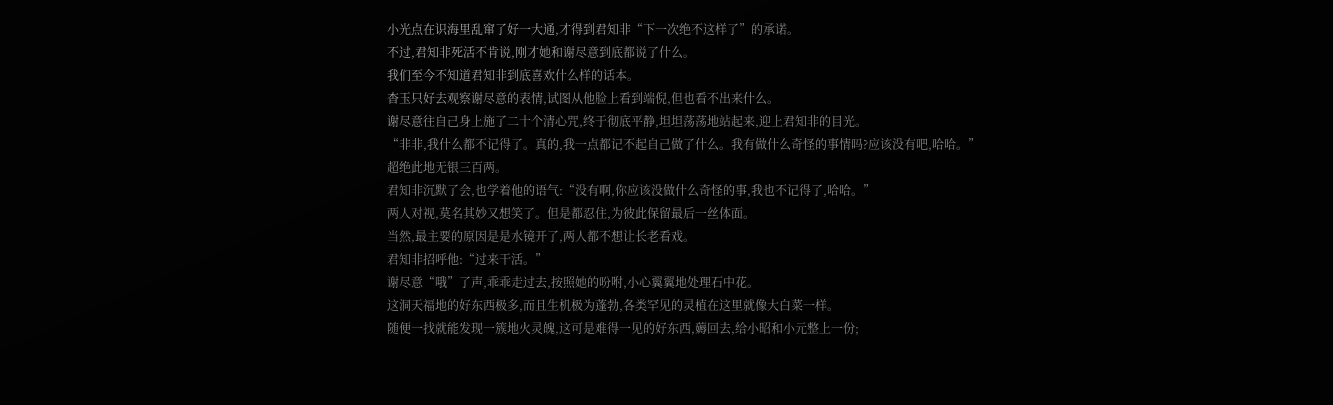小光点在识海里乱窜了好一大通,才得到君知非“下一次绝不这样了”的承诺。
不过,君知非死活不肯说,刚才她和谢尽意到底都说了什么。
我们至今不知道君知非到底喜欢什么样的话本。
杳玉只好去观察谢尽意的表情,试图从他脸上看到端倪,但也看不出来什么。
谢尽意往自己身上施了二十个清心咒,终于彻底平静,坦坦荡荡地站起来,迎上君知非的目光。
“非非,我什么都不记得了。真的,我一点都记不起自己做了什么。我有做什么奇怪的事情吗?应该没有吧,哈哈。”
超绝此地无银三百两。
君知非沉默了会,也学着他的语气:“没有啊,你应该没做什么奇怪的事,我也不记得了,哈哈。”
两人对视,莫名其妙又想笑了。但是都忍住,为彼此保留最后一丝体面。
当然,最主要的原因是是水镜开了,两人都不想让长老看戏。
君知非招呼他:“过来干活。”
谢尽意“哦”了声,乖乖走过去,按照她的吩咐,小心翼翼地处理石中花。
这洞天福地的好东西极多,而且生机极为蓬勃,各类罕见的灵植在这里就像大白菜一样。
随便一找就能发现一簇地火灵魄,这可是难得一见的好东西,薅回去,给小昭和小元整上一份;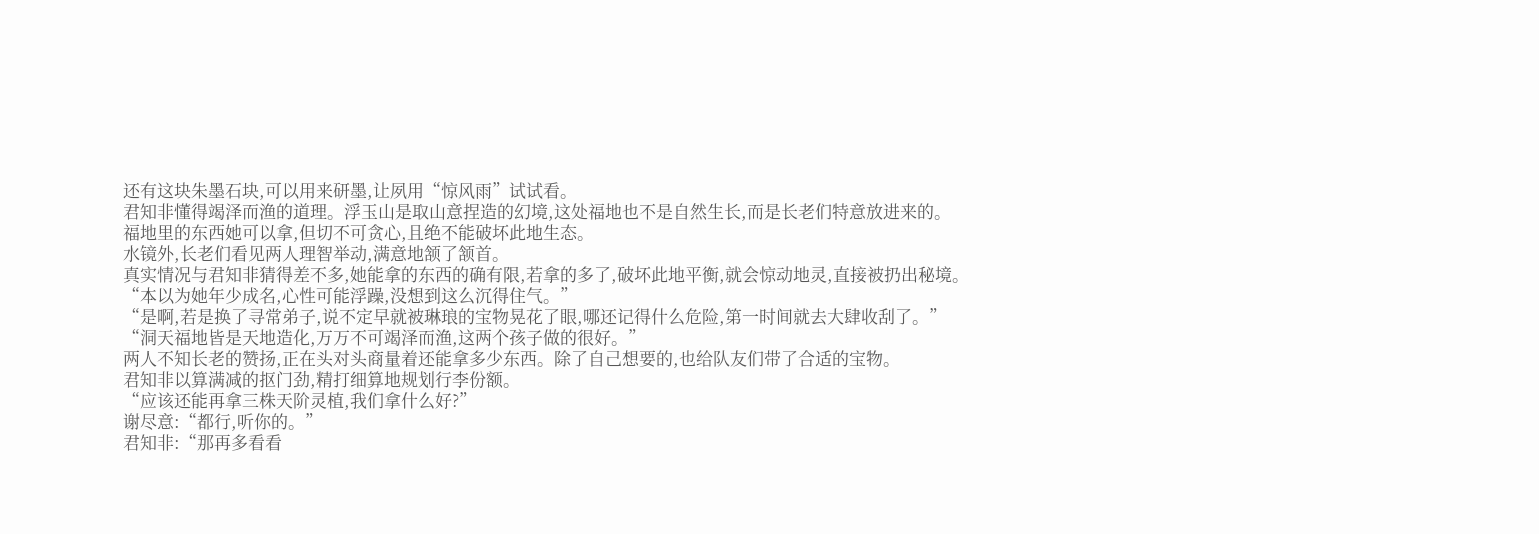还有这块朱墨石块,可以用来研墨,让夙用“惊风雨”试试看。
君知非懂得竭泽而渔的道理。浮玉山是取山意捏造的幻境,这处福地也不是自然生长,而是长老们特意放进来的。
福地里的东西她可以拿,但切不可贪心,且绝不能破坏此地生态。
水镜外,长老们看见两人理智举动,满意地颔了颔首。
真实情况与君知非猜得差不多,她能拿的东西的确有限,若拿的多了,破坏此地平衡,就会惊动地灵,直接被扔出秘境。
“本以为她年少成名,心性可能浮躁,没想到这么沉得住气。”
“是啊,若是换了寻常弟子,说不定早就被琳琅的宝物晃花了眼,哪还记得什么危险,第一时间就去大肆收刮了。”
“洞天福地皆是天地造化,万万不可竭泽而渔,这两个孩子做的很好。”
两人不知长老的赞扬,正在头对头商量着还能拿多少东西。除了自己想要的,也给队友们带了合适的宝物。
君知非以算满减的抠门劲,精打细算地规划行李份额。
“应该还能再拿三株天阶灵植,我们拿什么好?”
谢尽意:“都行,听你的。”
君知非:“那再多看看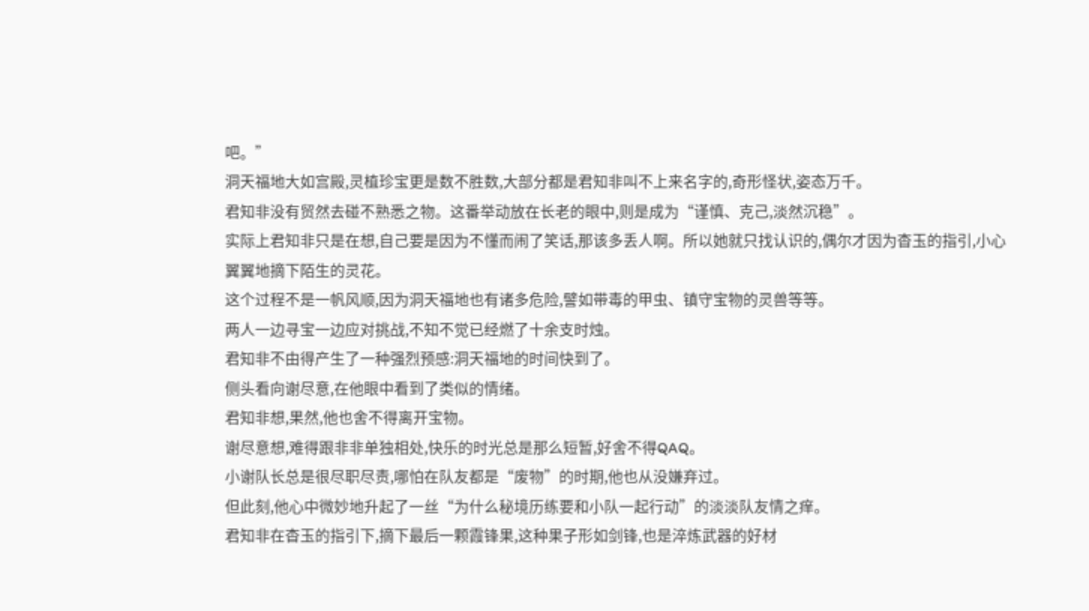吧。”
洞天福地大如宫殿,灵植珍宝更是数不胜数,大部分都是君知非叫不上来名字的,奇形怪状,姿态万千。
君知非没有贸然去碰不熟悉之物。这番举动放在长老的眼中,则是成为“谨慎、克己,淡然沉稳”。
实际上君知非只是在想,自己要是因为不懂而闹了笑话,那该多丢人啊。所以她就只找认识的,偶尔才因为杳玉的指引,小心翼翼地摘下陌生的灵花。
这个过程不是一帆风顺,因为洞天福地也有诸多危险,譬如带毒的甲虫、镇守宝物的灵兽等等。
两人一边寻宝一边应对挑战,不知不觉已经燃了十余支时烛。
君知非不由得产生了一种强烈预感:洞天福地的时间快到了。
侧头看向谢尽意,在他眼中看到了类似的情绪。
君知非想,果然,他也舍不得离开宝物。
谢尽意想,难得跟非非单独相处,快乐的时光总是那么短暂,好舍不得QAQ。
小谢队长总是很尽职尽责,哪怕在队友都是“废物”的时期,他也从没嫌弃过。
但此刻,他心中微妙地升起了一丝“为什么秘境历练要和小队一起行动”的淡淡队友情之痒。
君知非在杳玉的指引下,摘下最后一颗霞锋果,这种果子形如剑锋,也是淬炼武器的好材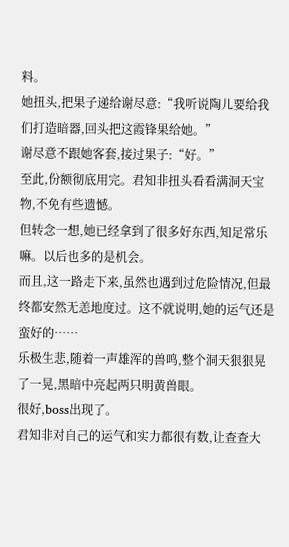料。
她扭头,把果子递给谢尽意:“我听说陶儿要给我们打造暗器,回头把这霞锋果给她。”
谢尽意不跟她客套,接过果子:“好。”
至此,份额彻底用完。君知非扭头看看满洞天宝物,不免有些遗憾。
但转念一想,她已经拿到了很多好东西,知足常乐嘛。以后也多的是机会。
而且,这一路走下来,虽然也遇到过危险情况,但最终都安然无恙地度过。这不就说明,她的运气还是蛮好的……
乐极生悲,随着一声雄浑的兽鸣,整个洞天狠狠晃了一晃,黑暗中亮起两只明黄兽眼。
很好,boss出现了。
君知非对自己的运气和实力都很有数,让查查大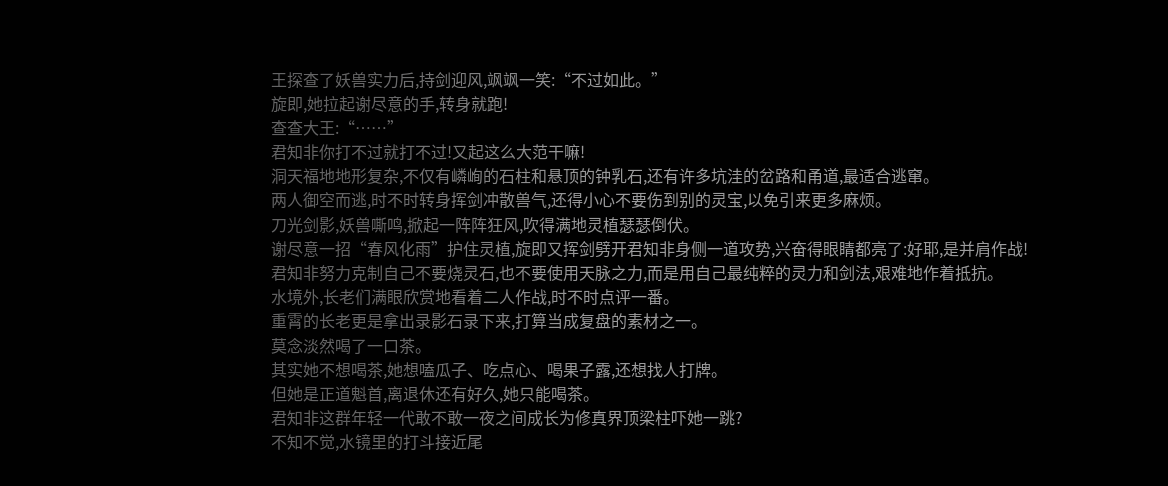王探查了妖兽实力后,持剑迎风,飒飒一笑:“不过如此。”
旋即,她拉起谢尽意的手,转身就跑!
查查大王:“……”
君知非你打不过就打不过!又起这么大范干嘛!
洞天福地地形复杂,不仅有嶙峋的石柱和悬顶的钟乳石,还有许多坑洼的岔路和甬道,最适合逃窜。
两人御空而逃,时不时转身挥剑冲散兽气,还得小心不要伤到别的灵宝,以免引来更多麻烦。
刀光剑影,妖兽嘶鸣,掀起一阵阵狂风,吹得满地灵植瑟瑟倒伏。
谢尽意一招“春风化雨”护住灵植,旋即又挥剑劈开君知非身侧一道攻势,兴奋得眼睛都亮了:好耶,是并肩作战!
君知非努力克制自己不要烧灵石,也不要使用天脉之力,而是用自己最纯粹的灵力和剑法,艰难地作着抵抗。
水境外,长老们满眼欣赏地看着二人作战,时不时点评一番。
重霄的长老更是拿出录影石录下来,打算当成复盘的素材之一。
莫念淡然喝了一口茶。
其实她不想喝茶,她想嗑瓜子、吃点心、喝果子露,还想找人打牌。
但她是正道魁首,离退休还有好久,她只能喝茶。
君知非这群年轻一代敢不敢一夜之间成长为修真界顶梁柱吓她一跳?
不知不觉,水镜里的打斗接近尾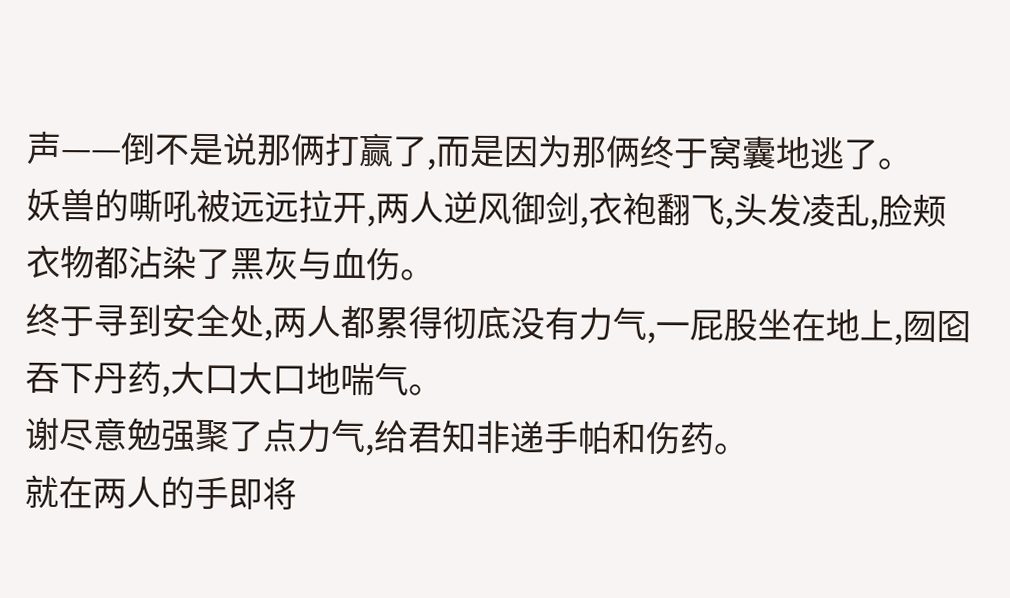声——倒不是说那俩打赢了,而是因为那俩终于窝囊地逃了。
妖兽的嘶吼被远远拉开,两人逆风御剑,衣袍翻飞,头发凌乱,脸颊衣物都沾染了黑灰与血伤。
终于寻到安全处,两人都累得彻底没有力气,一屁股坐在地上,囫囵吞下丹药,大口大口地喘气。
谢尽意勉强聚了点力气,给君知非递手帕和伤药。
就在两人的手即将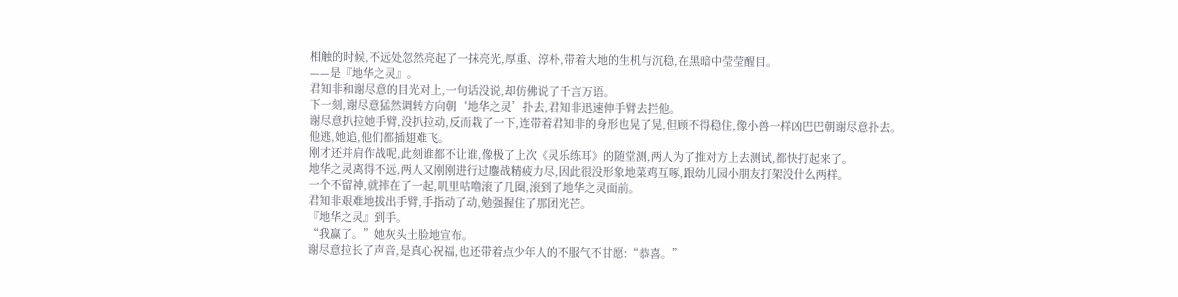相触的时候,不远处忽然亮起了一抹亮光,厚重、淳朴,带着大地的生机与沉稳,在黑暗中莹莹醒目。
——是『地华之灵』。
君知非和谢尽意的目光对上,一句话没说,却仿佛说了千言万语。
下一刻,谢尽意猛然调转方向朝‘地华之灵’扑去,君知非迅速伸手臂去拦他。
谢尽意扒拉她手臂,没扒拉动,反而栽了一下,连带着君知非的身形也晃了晃,但顾不得稳住,像小兽一样凶巴巴朝谢尽意扑去。
他逃,她追,他们都插翅难飞。
刚才还并肩作战呢,此刻谁都不让谁,像极了上次《灵乐练耳》的随堂测,两人为了推对方上去测试,都快打起来了。
地华之灵离得不远,两人又刚刚进行过鏖战精疲力尽,因此很没形象地菜鸡互啄,跟幼儿园小朋友打架没什么两样。
一个不留神,就摔在了一起,叽里咕噜滚了几圈,滚到了地华之灵面前。
君知非艰难地拔出手臂,手指动了动,勉强握住了那团光芒。
『地华之灵』到手。
“我赢了。”她灰头土脸地宣布。
谢尽意拉长了声音,是真心祝福,也还带着点少年人的不服气不甘愿:“恭喜。”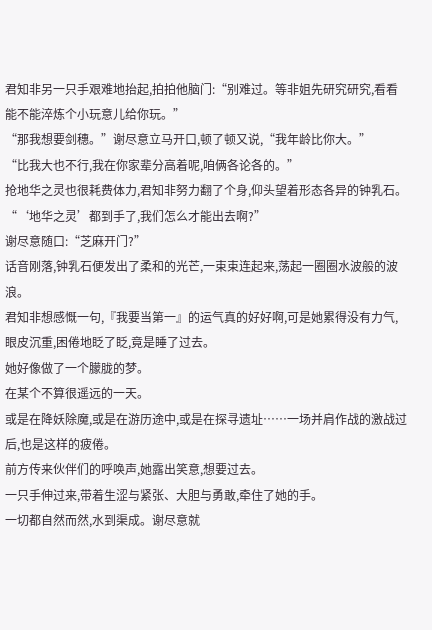君知非另一只手艰难地抬起,拍拍他脑门:“别难过。等非姐先研究研究,看看能不能淬炼个小玩意儿给你玩。”
“那我想要剑穗。”谢尽意立马开口,顿了顿又说,“我年龄比你大。”
“比我大也不行,我在你家辈分高着呢,咱俩各论各的。”
抢地华之灵也很耗费体力,君知非努力翻了个身,仰头望着形态各异的钟乳石。
“‘地华之灵’都到手了,我们怎么才能出去啊?”
谢尽意随口:“芝麻开门?”
话音刚落,钟乳石便发出了柔和的光芒,一束束连起来,荡起一圈圈水波般的波浪。
君知非想感慨一句,『我要当第一』的运气真的好好啊,可是她累得没有力气,眼皮沉重,困倦地眨了眨,竟是睡了过去。
她好像做了一个朦胧的梦。
在某个不算很遥远的一天。
或是在降妖除魔,或是在游历途中,或是在探寻遗址……一场并肩作战的激战过后,也是这样的疲倦。
前方传来伙伴们的呼唤声,她露出笑意,想要过去。
一只手伸过来,带着生涩与紧张、大胆与勇敢,牵住了她的手。
一切都自然而然,水到渠成。谢尽意就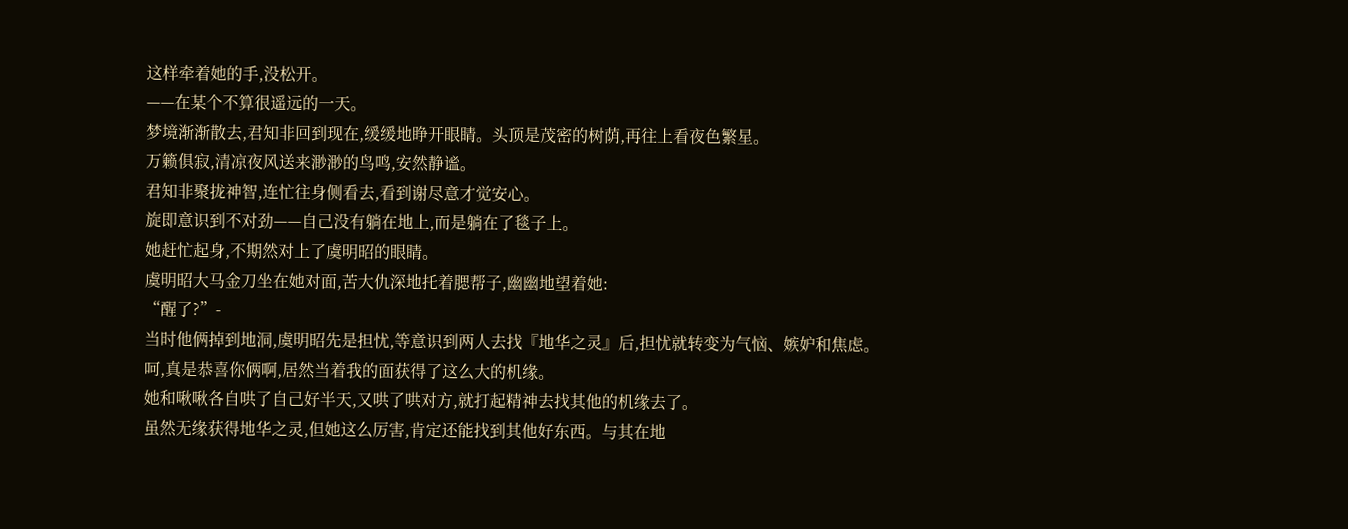这样牵着她的手,没松开。
——在某个不算很遥远的一天。
梦境渐渐散去,君知非回到现在,缓缓地睁开眼睛。头顶是茂密的树荫,再往上看夜色繁星。
万籁俱寂,清凉夜风送来渺渺的鸟鸣,安然静谧。
君知非聚拢神智,连忙往身侧看去,看到谢尽意才觉安心。
旋即意识到不对劲——自己没有躺在地上,而是躺在了毯子上。
她赶忙起身,不期然对上了虞明昭的眼睛。
虞明昭大马金刀坐在她对面,苦大仇深地托着腮帮子,幽幽地望着她:
“醒了?”-
当时他俩掉到地洞,虞明昭先是担忧,等意识到两人去找『地华之灵』后,担忧就转变为气恼、嫉妒和焦虑。
呵,真是恭喜你俩啊,居然当着我的面获得了这么大的机缘。
她和啾啾各自哄了自己好半天,又哄了哄对方,就打起精神去找其他的机缘去了。
虽然无缘获得地华之灵,但她这么厉害,肯定还能找到其他好东西。与其在地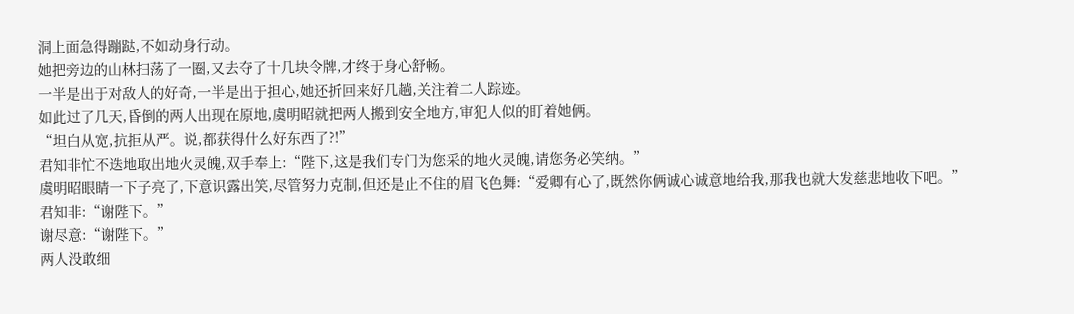洞上面急得蹦跶,不如动身行动。
她把旁边的山林扫荡了一圈,又去夺了十几块令牌,才终于身心舒畅。
一半是出于对敌人的好奇,一半是出于担心,她还折回来好几趟,关注着二人踪迹。
如此过了几天,昏倒的两人出现在原地,虞明昭就把两人搬到安全地方,审犯人似的盯着她俩。
“坦白从宽,抗拒从严。说,都获得什么好东西了?!”
君知非忙不迭地取出地火灵魄,双手奉上:“陛下,这是我们专门为您采的地火灵魄,请您务必笑纳。”
虞明昭眼睛一下子亮了,下意识露出笑,尽管努力克制,但还是止不住的眉飞色舞:“爱卿有心了,既然你俩诚心诚意地给我,那我也就大发慈悲地收下吧。”
君知非:“谢陛下。”
谢尽意:“谢陛下。”
两人没敢细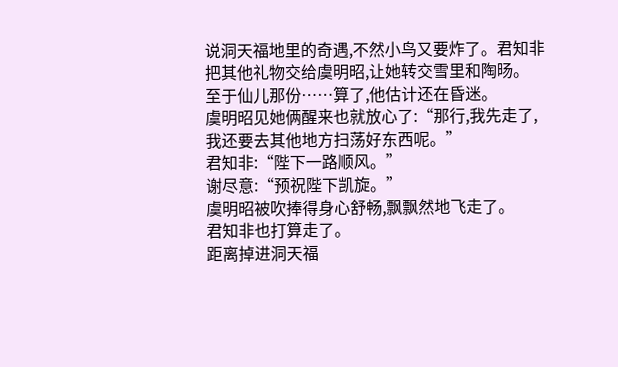说洞天福地里的奇遇,不然小鸟又要炸了。君知非把其他礼物交给虞明昭,让她转交雪里和陶旸。
至于仙儿那份……算了,他估计还在昏迷。
虞明昭见她俩醒来也就放心了:“那行,我先走了,我还要去其他地方扫荡好东西呢。”
君知非:“陛下一路顺风。”
谢尽意:“预祝陛下凯旋。”
虞明昭被吹捧得身心舒畅,飘飘然地飞走了。
君知非也打算走了。
距离掉进洞天福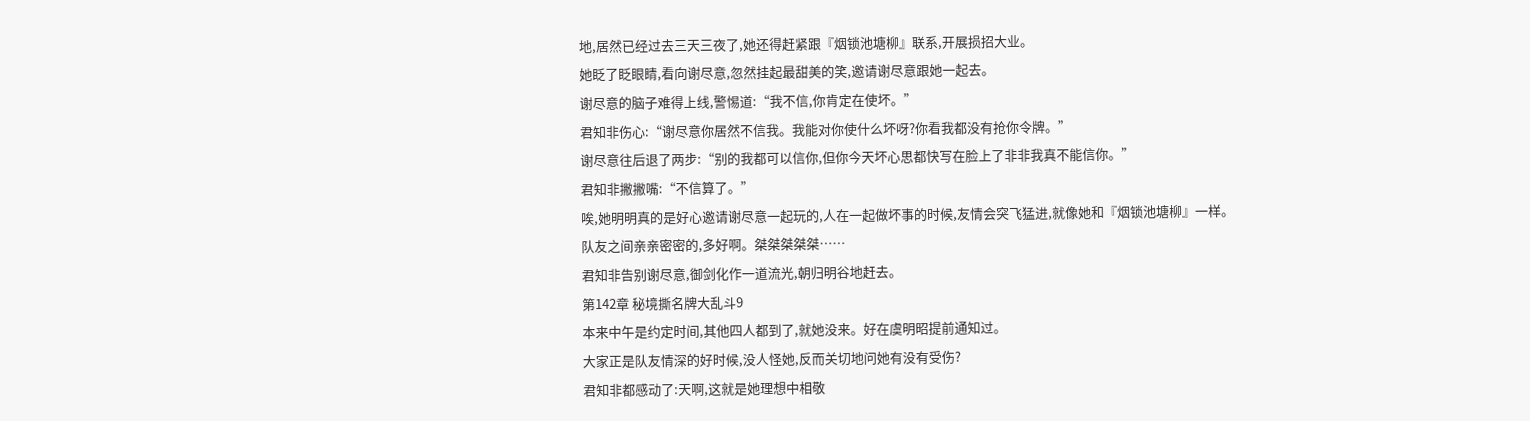地,居然已经过去三天三夜了,她还得赶紧跟『烟锁池塘柳』联系,开展损招大业。
她眨了眨眼睛,看向谢尽意,忽然挂起最甜美的笑,邀请谢尽意跟她一起去。
谢尽意的脑子难得上线,警惕道:“我不信,你肯定在使坏。”
君知非伤心:“谢尽意你居然不信我。我能对你使什么坏呀?你看我都没有抢你令牌。”
谢尽意往后退了两步:“别的我都可以信你,但你今天坏心思都快写在脸上了非非我真不能信你。”
君知非撇撇嘴:“不信算了。”
唉,她明明真的是好心邀请谢尽意一起玩的,人在一起做坏事的时候,友情会突飞猛进,就像她和『烟锁池塘柳』一样。
队友之间亲亲密密的,多好啊。桀桀桀桀桀……
君知非告别谢尽意,御剑化作一道流光,朝归明谷地赶去。
第142章 秘境撕名牌大乱斗9
本来中午是约定时间,其他四人都到了,就她没来。好在虞明昭提前通知过。
大家正是队友情深的好时候,没人怪她,反而关切地问她有没有受伤?
君知非都感动了:天啊,这就是她理想中相敬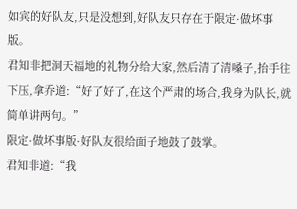如宾的好队友,只是没想到,好队友只存在于限定·做坏事版。
君知非把洞天福地的礼物分给大家,然后清了清嗓子,抬手往下压,拿乔道:“好了好了,在这个严肃的场合,我身为队长,就简单讲两句。”
限定·做坏事版·好队友很给面子地鼓了鼓掌。
君知非道:“我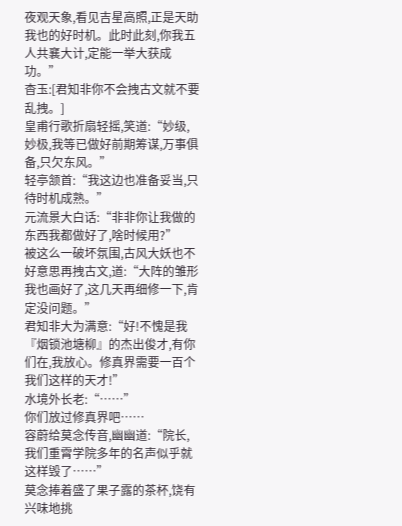夜观天象,看见吉星高照,正是天助我也的好时机。此时此刻,你我五人共襄大计,定能一举大获成功。”
杳玉:[君知非你不会拽古文就不要乱拽。]
皇甫行歌折扇轻摇,笑道:“妙级,妙极,我等已做好前期筹谋,万事俱备,只欠东风。”
轻亭颔首:“我这边也准备妥当,只待时机成熟。”
元流景大白话:“非非你让我做的东西我都做好了,啥时候用?”
被这么一破坏氛围,古风大妖也不好意思再拽古文,道:“大阵的雏形我也画好了,这几天再细修一下,肯定没问题。”
君知非大为满意:“好!不愧是我『烟锁池塘柳』的杰出俊才,有你们在,我放心。修真界需要一百个我们这样的天才!”
水境外长老:“……”
你们放过修真界吧……
容蔚给莫念传音,幽幽道:“院长,我们重霄学院多年的名声似乎就这样毁了……”
莫念捧着盛了果子露的茶杯,饶有兴味地挑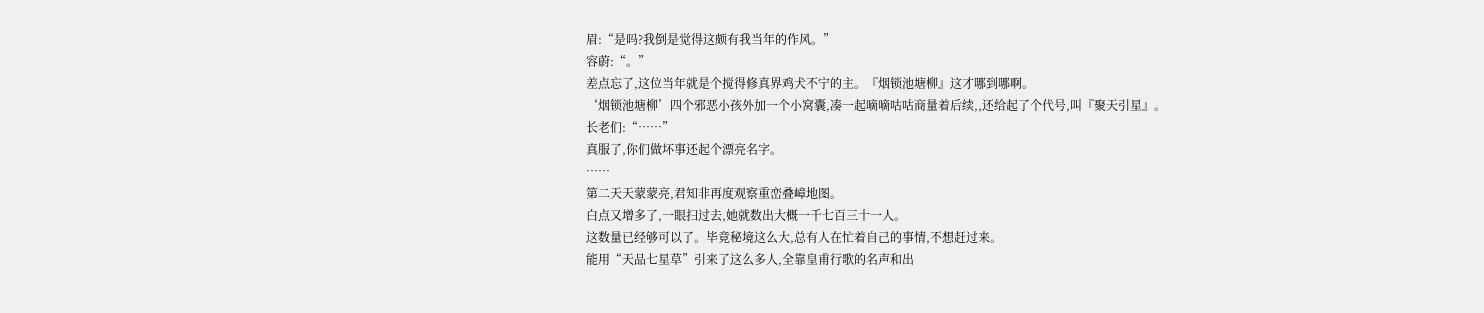眉:“是吗?我倒是觉得这颇有我当年的作风。”
容蔚:“。”
差点忘了,这位当年就是个搅得修真界鸡犬不宁的主。『烟锁池塘柳』这才哪到哪啊。
‘烟锁池塘柳’四个邪恶小孩外加一个小窝囊,凑一起嘀嘀咕咕商量着后续,,还给起了个代号,叫『聚天引星』。
长老们:“……”
真服了,你们做坏事还起个漂亮名字。
……
第二天天蒙蒙亮,君知非再度观察重峦叠嶂地图。
白点又增多了,一眼扫过去,她就数出大概一千七百三十一人。
这数量已经够可以了。毕竟秘境这么大,总有人在忙着自己的事情,不想赶过来。
能用“天品七星草”引来了这么多人,全靠皇甫行歌的名声和出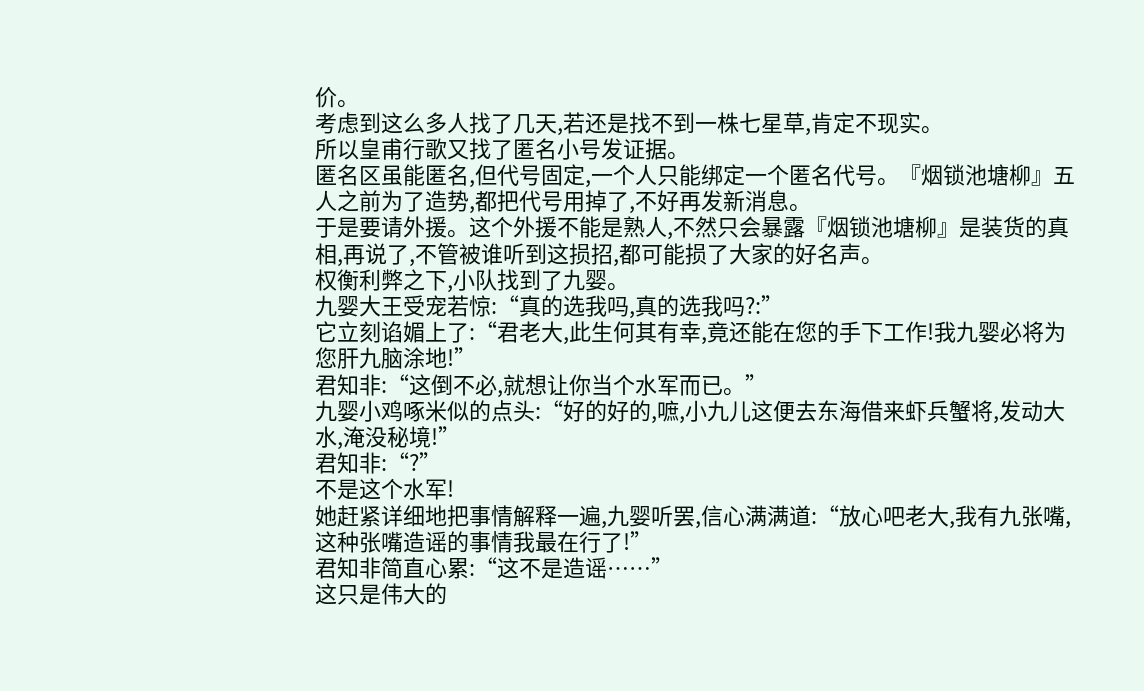价。
考虑到这么多人找了几天,若还是找不到一株七星草,肯定不现实。
所以皇甫行歌又找了匿名小号发证据。
匿名区虽能匿名,但代号固定,一个人只能绑定一个匿名代号。『烟锁池塘柳』五人之前为了造势,都把代号用掉了,不好再发新消息。
于是要请外援。这个外援不能是熟人,不然只会暴露『烟锁池塘柳』是装货的真相,再说了,不管被谁听到这损招,都可能损了大家的好名声。
权衡利弊之下,小队找到了九婴。
九婴大王受宠若惊:“真的选我吗,真的选我吗?:”
它立刻谄媚上了:“君老大,此生何其有幸,竟还能在您的手下工作!我九婴必将为您肝九脑涂地!”
君知非:“这倒不必,就想让你当个水军而已。”
九婴小鸡啄米似的点头:“好的好的,嗻,小九儿这便去东海借来虾兵蟹将,发动大水,淹没秘境!”
君知非:“?”
不是这个水军!
她赶紧详细地把事情解释一遍,九婴听罢,信心满满道:“放心吧老大,我有九张嘴,这种张嘴造谣的事情我最在行了!”
君知非简直心累:“这不是造谣……”
这只是伟大的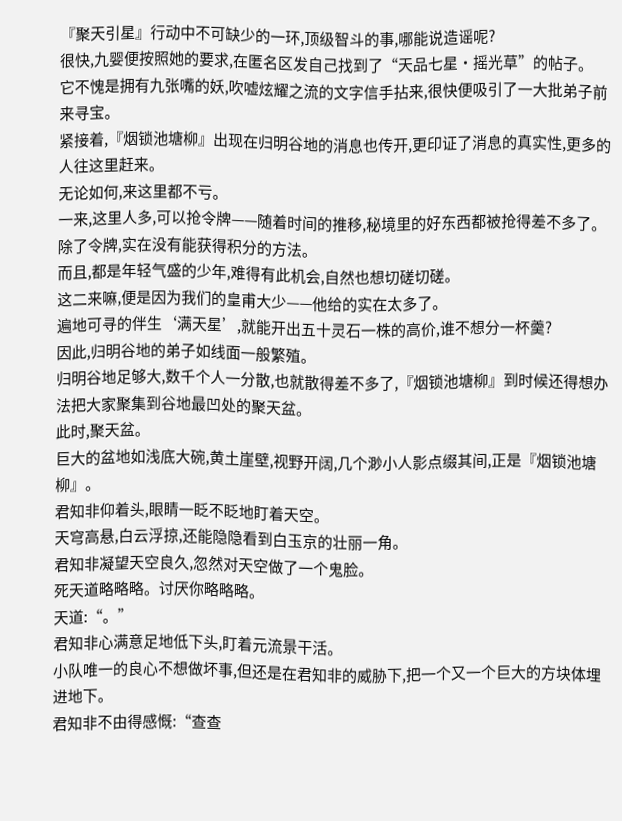『聚天引星』行动中不可缺少的一环,顶级智斗的事,哪能说造谣呢?
很快,九婴便按照她的要求,在匿名区发自己找到了“天品七星·摇光草”的帖子。
它不愧是拥有九张嘴的妖,吹嘘炫耀之流的文字信手拈来,很快便吸引了一大批弟子前来寻宝。
紧接着,『烟锁池塘柳』出现在归明谷地的消息也传开,更印证了消息的真实性,更多的人往这里赶来。
无论如何,来这里都不亏。
一来,这里人多,可以抢令牌——随着时间的推移,秘境里的好东西都被抢得差不多了。除了令牌,实在没有能获得积分的方法。
而且,都是年轻气盛的少年,难得有此机会,自然也想切磋切磋。
这二来嘛,便是因为我们的皇甫大少——他给的实在太多了。
遍地可寻的伴生‘满天星’,就能开出五十灵石一株的高价,谁不想分一杯羹?
因此,归明谷地的弟子如线面一般繁殖。
归明谷地足够大,数千个人一分散,也就散得差不多了,『烟锁池塘柳』到时候还得想办法把大家聚集到谷地最凹处的聚天盆。
此时,聚天盆。
巨大的盆地如浅底大碗,黄土崖壁,视野开阔,几个渺小人影点缀其间,正是『烟锁池塘柳』。
君知非仰着头,眼睛一眨不眨地盯着天空。
天穹高悬,白云浮掠,还能隐隐看到白玉京的壮丽一角。
君知非凝望天空良久,忽然对天空做了一个鬼脸。
死天道略略略。讨厌你略略略。
天道:“。”
君知非心满意足地低下头,盯着元流景干活。
小队唯一的良心不想做坏事,但还是在君知非的威胁下,把一个又一个巨大的方块体埋进地下。
君知非不由得感慨:“查查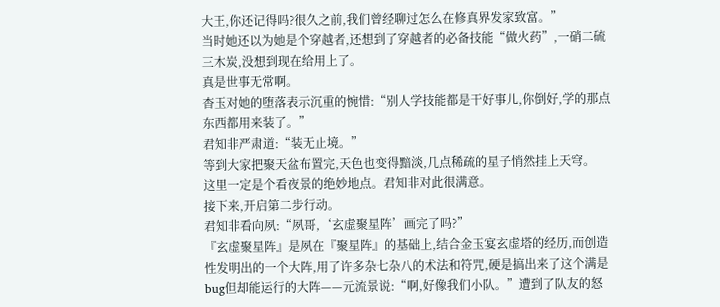大王,你还记得吗?很久之前,我们曾经聊过怎么在修真界发家致富。”
当时她还以为她是个穿越者,还想到了穿越者的必备技能“做火药”,一硝二硫三木炭,没想到现在给用上了。
真是世事无常啊。
杳玉对她的堕落表示沉重的惋惜:“别人学技能都是干好事儿,你倒好,学的那点东西都用来装了。”
君知非严肃道:“装无止境。”
等到大家把聚天盆布置完,天色也变得黯淡,几点稀疏的星子悄然挂上天穹。
这里一定是个看夜景的绝妙地点。君知非对此很满意。
接下来,开启第二步行动。
君知非看向夙:“夙哥,‘玄虚聚星阵’画完了吗?”
『玄虚聚星阵』是夙在『聚星阵』的基础上,结合金玉宴玄虚塔的经历,而创造性发明出的一个大阵,用了许多杂七杂八的术法和符咒,硬是搞出来了这个满是bug但却能运行的大阵——元流景说:“啊,好像我们小队。”遭到了队友的怒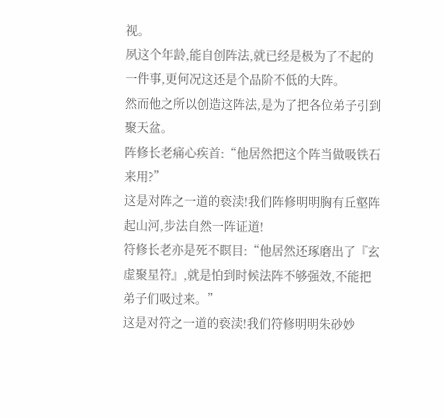视。
夙这个年龄,能自创阵法,就已经是极为了不起的一件事,更何况这还是个品阶不低的大阵。
然而他之所以创造这阵法,是为了把各位弟子引到聚天盆。
阵修长老痛心疾首:“他居然把这个阵当做吸铁石来用?”
这是对阵之一道的亵渎!我们阵修明明胸有丘壑阵起山河,步法自然一阵证道!
符修长老亦是死不瞑目:“他居然还琢磨出了『玄虚聚星符』,就是怕到时候法阵不够强效,不能把弟子们吸过来。”
这是对符之一道的亵渎!我们符修明明朱砂妙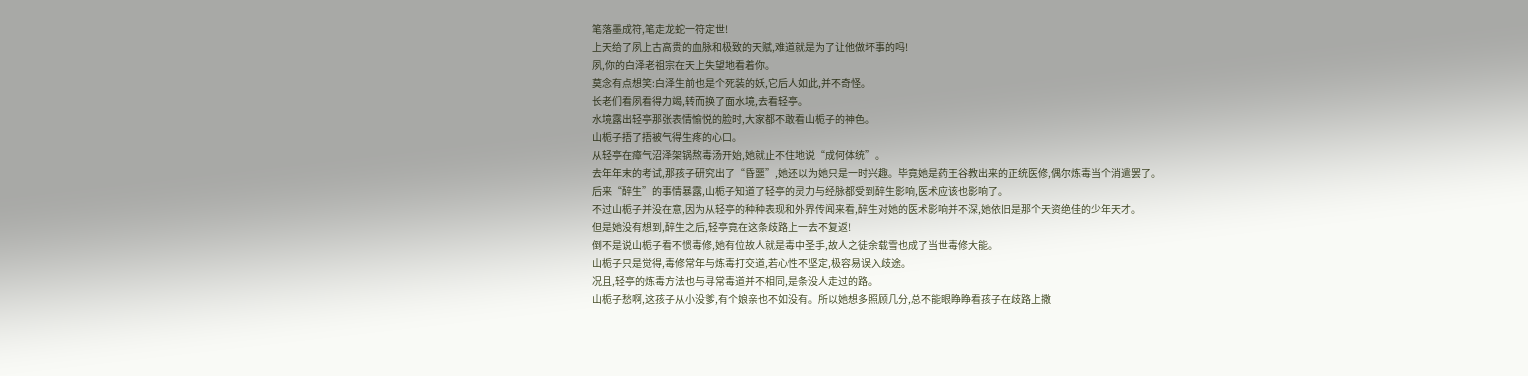笔落墨成符,笔走龙蛇一符定世!
上天给了夙上古高贵的血脉和极致的天赋,难道就是为了让他做坏事的吗!
夙,你的白泽老祖宗在天上失望地看着你。
莫念有点想笑:白泽生前也是个死装的妖,它后人如此,并不奇怪。
长老们看夙看得力竭,转而换了面水境,去看轻亭。
水境露出轻亭那张表情愉悦的脸时,大家都不敢看山栀子的神色。
山栀子捂了捂被气得生疼的心口。
从轻亭在瘴气沼泽架锅熬毒汤开始,她就止不住地说“成何体统”。
去年年末的考试,那孩子研究出了“昏噩”,她还以为她只是一时兴趣。毕竟她是药王谷教出来的正统医修,偶尔炼毒当个消遣罢了。
后来“醉生”的事情暴露,山栀子知道了轻亭的灵力与经脉都受到醉生影响,医术应该也影响了。
不过山栀子并没在意,因为从轻亭的种种表现和外界传闻来看,醉生对她的医术影响并不深,她依旧是那个天资绝佳的少年天才。
但是她没有想到,醉生之后,轻亭竟在这条歧路上一去不复返!
倒不是说山栀子看不惯毒修,她有位故人就是毒中圣手,故人之徒余载雪也成了当世毒修大能。
山栀子只是觉得,毒修常年与炼毒打交道,若心性不坚定,极容易误入歧途。
况且,轻亭的炼毒方法也与寻常毒道并不相同,是条没人走过的路。
山栀子愁啊,这孩子从小没爹,有个娘亲也不如没有。所以她想多照顾几分,总不能眼睁睁看孩子在歧路上撒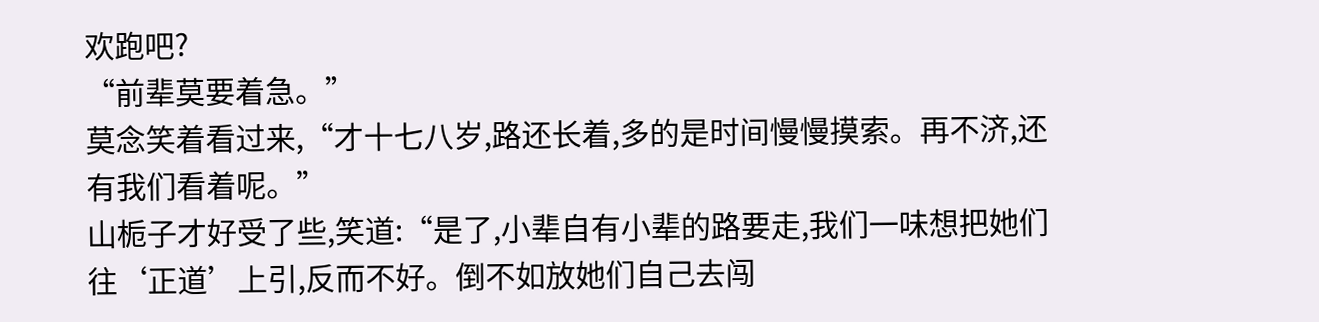欢跑吧?
“前辈莫要着急。”
莫念笑着看过来,“才十七八岁,路还长着,多的是时间慢慢摸索。再不济,还有我们看着呢。”
山栀子才好受了些,笑道:“是了,小辈自有小辈的路要走,我们一味想把她们往‘正道’上引,反而不好。倒不如放她们自己去闯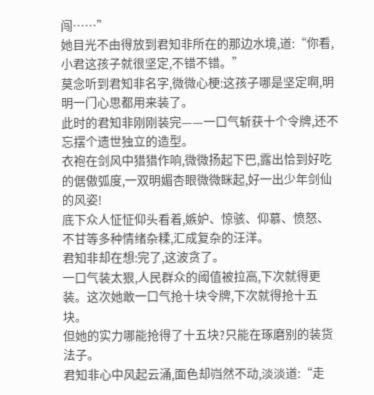闯……”
她目光不由得放到君知非所在的那边水境,道:“你看,小君这孩子就很坚定,不错不错。”
莫念听到君知非名字,微微心梗:这孩子哪是坚定啊,明明一门心思都用来装了。
此时的君知非刚刚装完——一口气斩获十个令牌,还不忘摆个遗世独立的造型。
衣袍在剑风中猎猎作响,微微扬起下巴,露出恰到好吃的倨傲弧度,一双明媚杏眼微微眯起,好一出少年剑仙的风姿!
底下众人怔怔仰头看着,嫉妒、惊骇、仰慕、愤怒、不甘等多种情绪杂糅,汇成复杂的汪洋。
君知非却在想:完了,这波贪了。
一口气装太狠,人民群众的阈值被拉高,下次就得更装。这次她敢一口气抢十块令牌,下次就得抢十五块。
但她的实力哪能抢得了十五块?只能在琢磨别的装货法子。
君知非心中风起云涌,面色却岿然不动,淡淡道:“走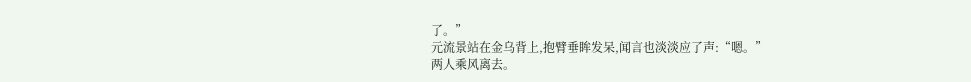了。”
元流景站在金乌背上,抱臂垂眸发呆,闻言也淡淡应了声:“嗯。”
两人乘风离去。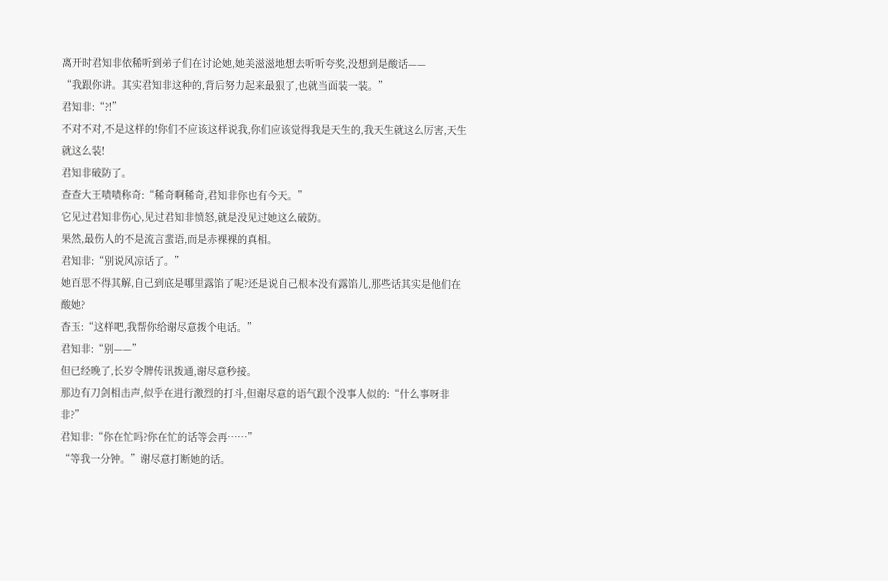离开时君知非依稀听到弟子们在讨论她,她美滋滋地想去听听夸奖,没想到是酸话——
“我跟你讲。其实君知非这种的,背后努力起来最狠了,也就当面装一装。”
君知非:“?!”
不对不对,不是这样的!你们不应该这样说我,你们应该觉得我是天生的,我天生就这么厉害,天生就这么装!
君知非破防了。
查查大王啧啧称奇:“稀奇啊稀奇,君知非你也有今天。”
它见过君知非伤心,见过君知非愤怒,就是没见过她这么破防。
果然,最伤人的不是流言蜚语,而是赤裸裸的真相。
君知非:“别说风凉话了。”
她百思不得其解,自己到底是哪里露馅了呢?还是说自己根本没有露馅儿,那些话其实是他们在酸她?
杳玉:“这样吧,我帮你给谢尽意拨个电话。”
君知非:“别——”
但已经晚了,长岁令牌传讯拨通,谢尽意秒接。
那边有刀剑相击声,似乎在进行激烈的打斗,但谢尽意的语气跟个没事人似的:“什么事呀非非?”
君知非:“你在忙吗?你在忙的话等会再……”
“等我一分钟。”谢尽意打断她的话。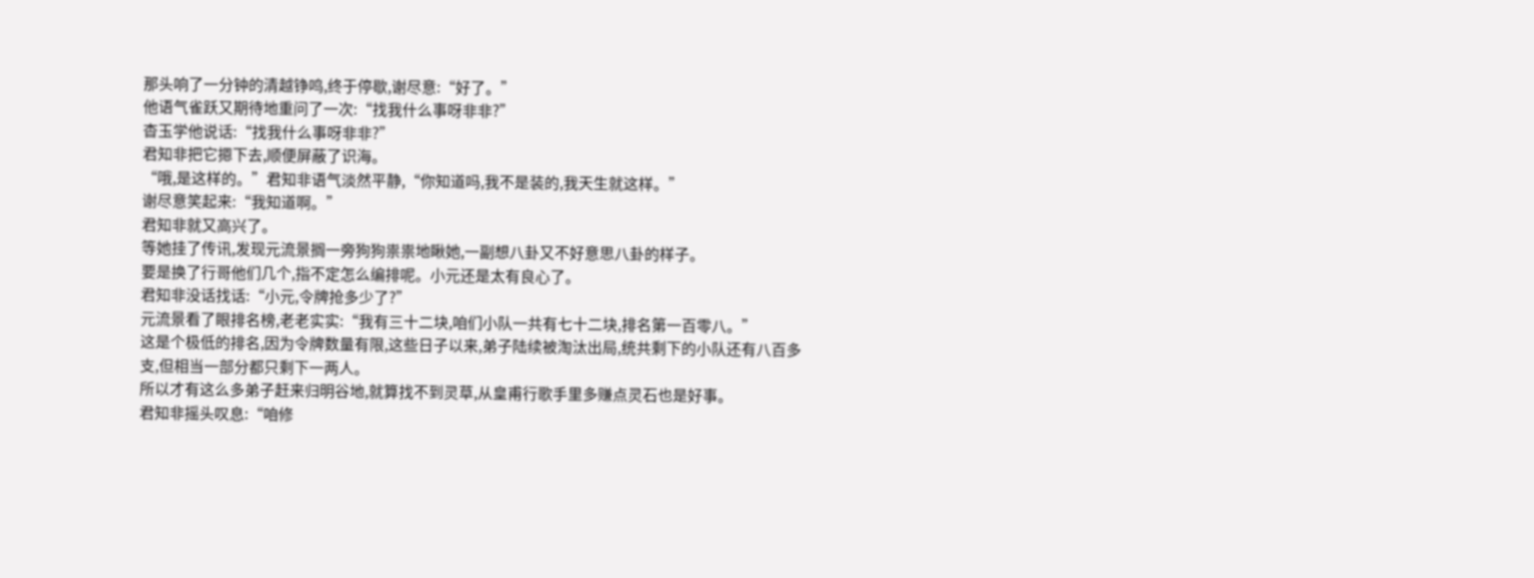那头响了一分钟的清越铮鸣,终于停歇,谢尽意:“好了。”
他语气雀跃又期待地重问了一次:“找我什么事呀非非?”
杳玉学他说话:“找我什么事呀非非?”
君知非把它摁下去,顺便屏蔽了识海。
“哦,是这样的。”君知非语气淡然平静,“你知道吗,我不是装的,我天生就这样。”
谢尽意笑起来:“我知道啊。”
君知非就又高兴了。
等她挂了传讯,发现元流景搁一旁狗狗祟祟地瞅她,一副想八卦又不好意思八卦的样子。
要是换了行哥他们几个,指不定怎么编排呢。小元还是太有良心了。
君知非没话找话:“小元,令牌抢多少了?”
元流景看了眼排名榜,老老实实:“我有三十二块,咱们小队一共有七十二块,排名第一百零八。”
这是个极低的排名,因为令牌数量有限,这些日子以来,弟子陆续被淘汰出局,统共剩下的小队还有八百多支,但相当一部分都只剩下一两人。
所以才有这么多弟子赶来归明谷地,就算找不到灵草,从皇甫行歌手里多赚点灵石也是好事。
君知非摇头叹息:“咱修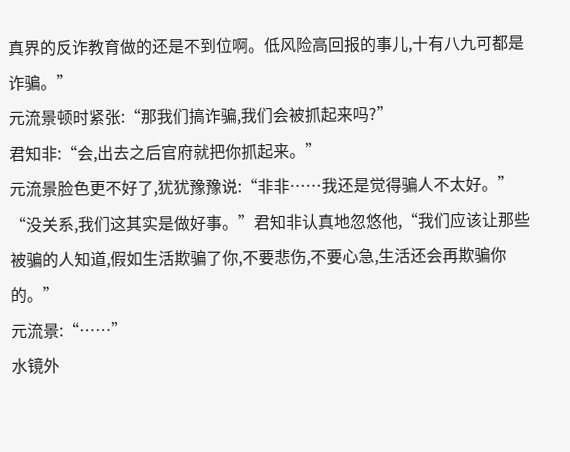真界的反诈教育做的还是不到位啊。低风险高回报的事儿,十有八九可都是诈骗。”
元流景顿时紧张:“那我们搞诈骗,我们会被抓起来吗?”
君知非:“会,出去之后官府就把你抓起来。”
元流景脸色更不好了,犹犹豫豫说:“非非……我还是觉得骗人不太好。”
“没关系,我们这其实是做好事。”君知非认真地忽悠他,“我们应该让那些被骗的人知道,假如生活欺骗了你,不要悲伤,不要心急,生活还会再欺骗你的。”
元流景:“……”
水镜外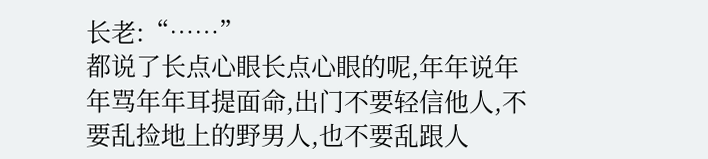长老:“……”
都说了长点心眼长点心眼的呢,年年说年年骂年年耳提面命,出门不要轻信他人,不要乱捡地上的野男人,也不要乱跟人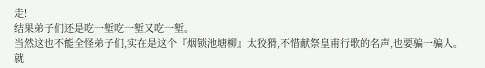走!
结果弟子们还是吃一堑吃一堑又吃一堑。
当然这也不能全怪弟子们,实在是这个『烟锁池塘柳』太狡猾,不惜献祭皇甫行歌的名声,也要骗一骗人。
就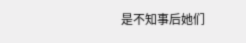是不知事后她们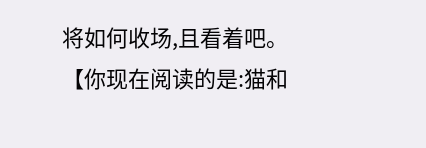将如何收场,且看着吧。【你现在阅读的是:猫和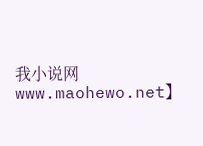我小说网 www.maohewo.net】